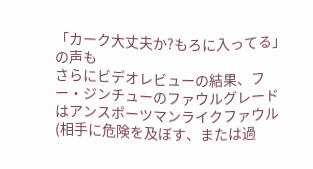「カーク大丈夫か?もろに入ってる」の声も
さらにビデオレビューの結果、フー・ジンチューのファウルグレードはアンスポーツマンライクファウル(相手に危険を及ぼす、または過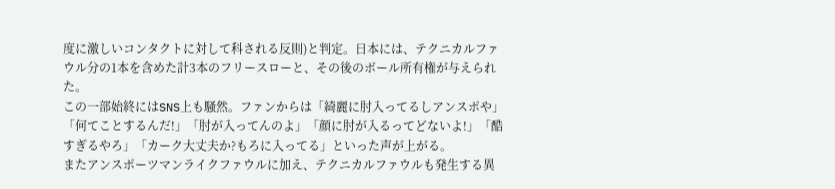度に激しいコンタクトに対して科される反則)と判定。日本には、テクニカルファウル分の1本を含めた計3本のフリースローと、その後のボール所有権が与えられた。
この一部始終にはSNS上も騒然。ファンからは「綺麗に肘入ってるしアンスポや」「何てことするんだ!」「肘が入ってんのよ」「顔に肘が入るってどないよ!」「酷すぎるやろ」「カーク大丈夫か?もろに入ってる」といった声が上がる。
またアンスポーツマンライクファウルに加え、テクニカルファウルも発生する異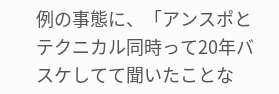例の事態に、「アンスポとテクニカル同時って20年バスケしてて聞いたことな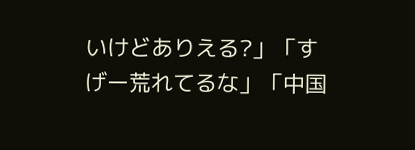いけどありえる?」「すげー荒れてるな」「中国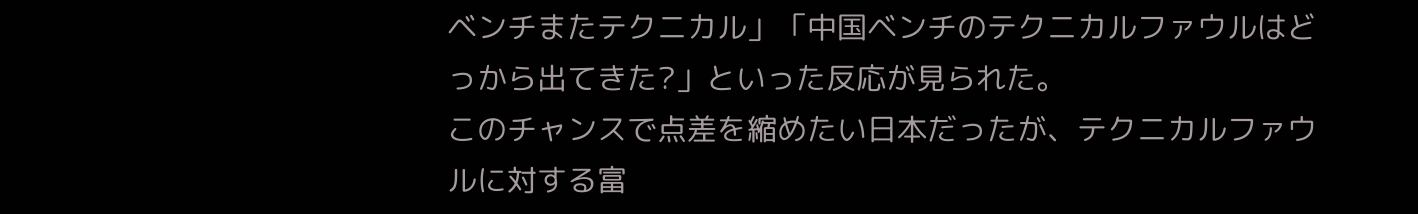ベンチまたテクニカル」「中国ベンチのテクニカルファウルはどっから出てきた?」といった反応が見られた。
このチャンスで点差を縮めたい日本だったが、テクニカルファウルに対する富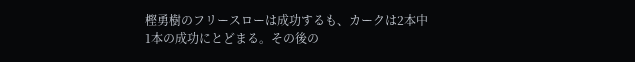樫勇樹のフリースローは成功するも、カークは2本中1本の成功にとどまる。その後の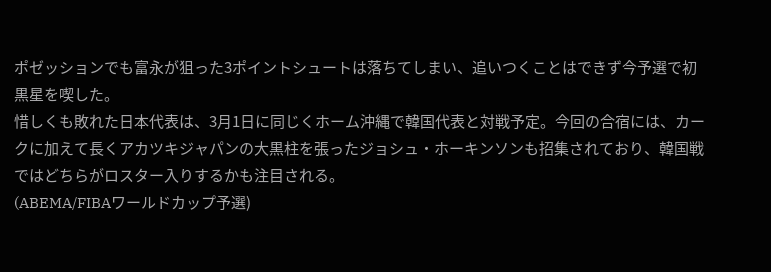ポゼッションでも富永が狙った3ポイントシュートは落ちてしまい、追いつくことはできず今予選で初黒星を喫した。
惜しくも敗れた日本代表は、3月1日に同じくホーム沖縄で韓国代表と対戦予定。今回の合宿には、カークに加えて長くアカツキジャパンの大黒柱を張ったジョシュ・ホーキンソンも招集されており、韓国戦ではどちらがロスター入りするかも注目される。
(ABEMA/FIBAワールドカップ予選)